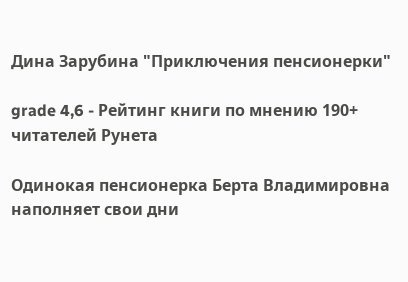Дина Зарубина "Приключения пенсионерки"

grade 4,6 - Рейтинг книги по мнению 190+ читателей Рунета

Одинокая пенсионерка Берта Владимировна наполняет свои дни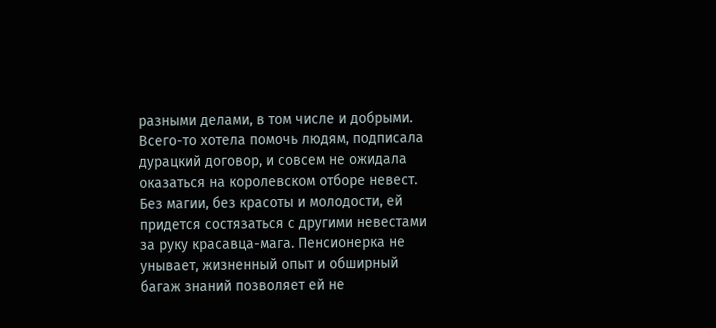разными делами, в том числе и добрыми. Всего-то хотела помочь людям, подписала дурацкий договор, и совсем не ожидала оказаться на королевском отборе невест. Без магии, без красоты и молодости, ей придется состязаться с другими невестами за руку красавца-мага. Пенсионерка не унывает, жизненный опыт и обширный багаж знаний позволяет ей не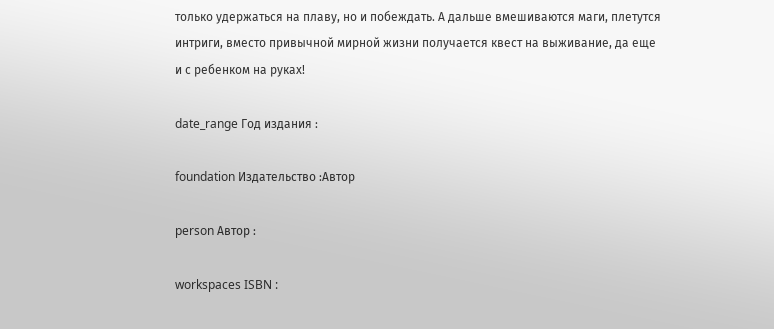только удержаться на плаву, но и побеждать. А дальше вмешиваются маги, плетутся интриги, вместо привычной мирной жизни получается квест на выживание, да еще и с ребенком на руках!

date_range Год издания :

foundation Издательство :Автор

person Автор :

workspaces ISBN :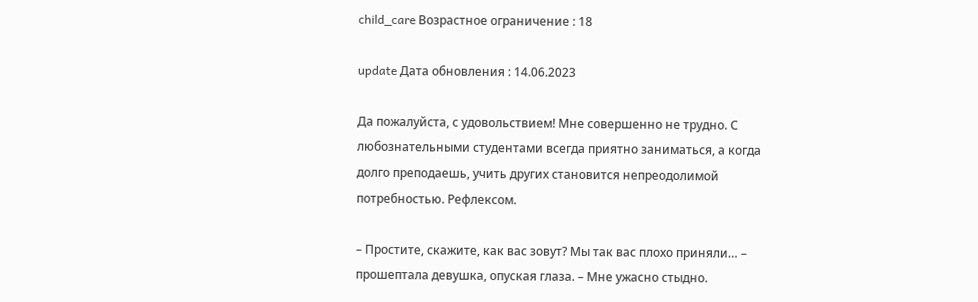child_care Возрастное ограничение : 18

update Дата обновления : 14.06.2023

Да пожалуйста, с удовольствием! Мне совершенно не трудно. С любознательными студентами всегда приятно заниматься, а когда долго преподаешь, учить других становится непреодолимой потребностью. Рефлексом.

– Простите, скажите, как вас зовут? Мы так вас плохо приняли… – прошептала девушка, опуская глаза. – Мне ужасно стыдно.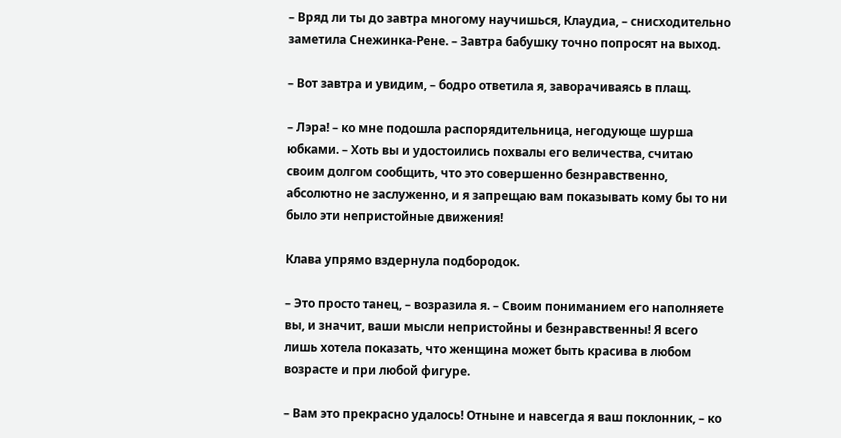– Вряд ли ты до завтра многому научишься, Клаудиа, – снисходительно заметила Снежинка-Рене. – Завтра бабушку точно попросят на выход.

– Вот завтра и увидим, – бодро ответила я, заворачиваясь в плащ.

– Лэра! – ко мне подошла распорядительница, негодующе шурша юбками. – Хоть вы и удостоились похвалы его величества, считаю своим долгом сообщить, что это совершенно безнравственно, абсолютно не заслуженно, и я запрещаю вам показывать кому бы то ни было эти непристойные движения!

Клава упрямо вздернула подбородок.

– Это просто танец, – возразила я. – Своим пониманием его наполняете вы, и значит, ваши мысли непристойны и безнравственны! Я всего лишь хотела показать, что женщина может быть красива в любом возрасте и при любой фигуре.

– Вам это прекрасно удалось! Отныне и навсегда я ваш поклонник, – ко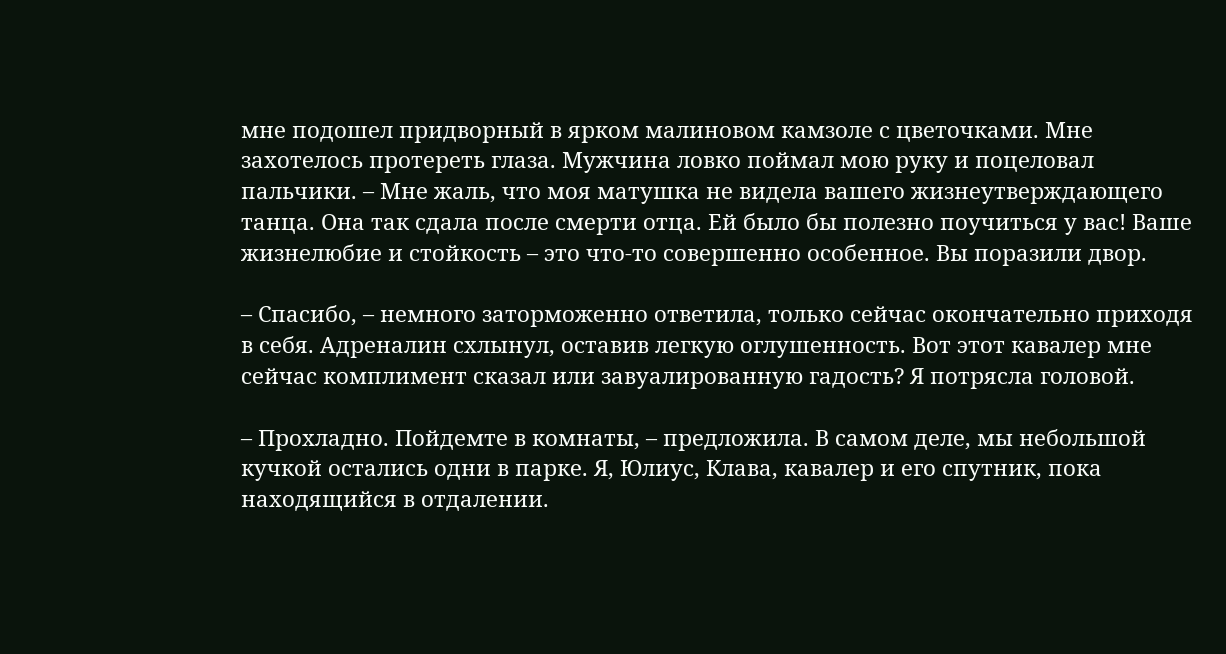мне подошел придворный в ярком малиновом камзоле с цветочками. Мне захотелось протереть глаза. Мужчина ловко поймал мою руку и поцеловал пальчики. – Мне жаль, что моя матушка не видела вашего жизнеутверждающего танца. Она так сдала после смерти отца. Ей было бы полезно поучиться у вас! Ваше жизнелюбие и стойкость – это что-то совершенно особенное. Вы поразили двор.

– Спасибо, – немного заторможенно ответила, только сейчас окончательно приходя в себя. Адреналин схлынул, оставив легкую оглушенность. Вот этот кавалер мне сейчас комплимент сказал или завуалированную гадость? Я потрясла головой.

– Прохладно. Пойдемте в комнаты, – предложила. В самом деле, мы небольшой кучкой остались одни в парке. Я, Юлиус, Клава, кавалер и его спутник, пока находящийся в отдалении.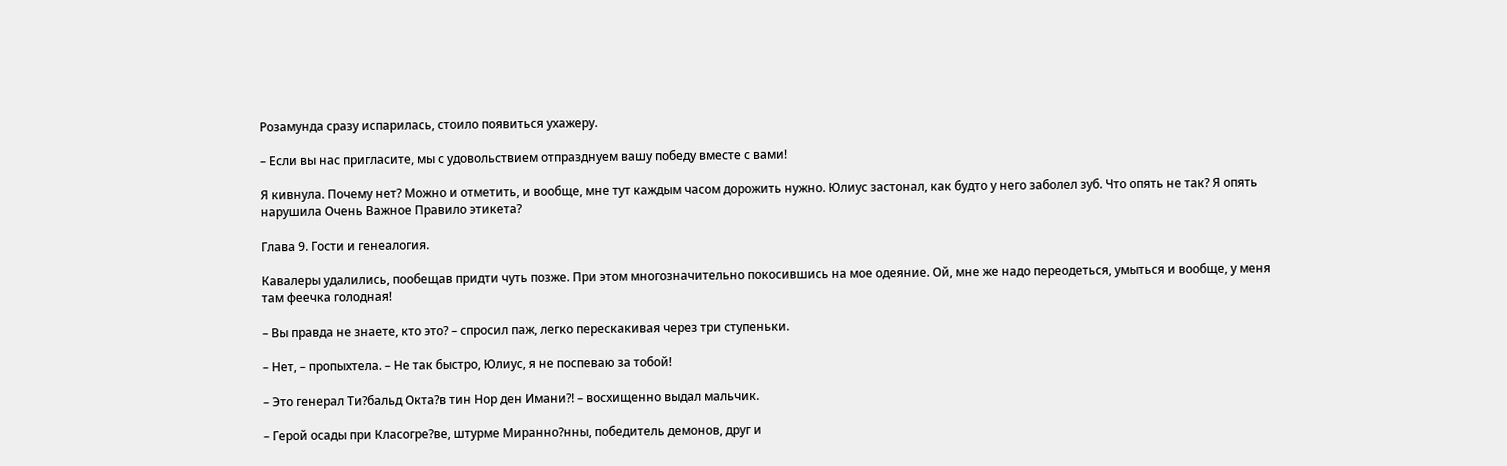Розамунда сразу испарилась, стоило появиться ухажеру.

– Если вы нас пригласите, мы с удовольствием отпразднуем вашу победу вместе с вами!

Я кивнула. Почему нет? Можно и отметить, и вообще, мне тут каждым часом дорожить нужно. Юлиус застонал, как будто у него заболел зуб. Что опять не так? Я опять нарушила Очень Важное Правило этикета?

Глава 9. Гости и генеалогия.

Кавалеры удалились, пообещав придти чуть позже. При этом многозначительно покосившись на мое одеяние. Ой, мне же надо переодеться, умыться и вообще, у меня там феечка голодная!

– Вы правда не знаете, кто это? – спросил паж, легко перескакивая через три ступеньки.

– Нет, – пропыхтела. – Не так быстро, Юлиус, я не поспеваю за тобой!

– Это генерал Ти?бальд Окта?в тин Нор ден Имани?! – восхищенно выдал мальчик.

– Герой осады при Класогре?ве, штурме Миранно?нны, победитель демонов, друг и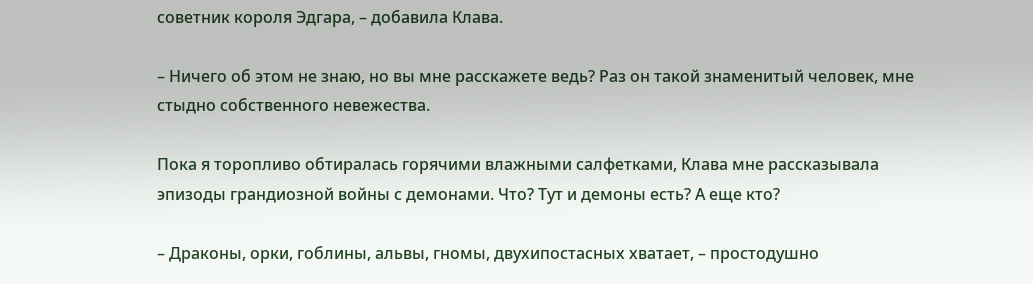советник короля Эдгара, – добавила Клава.

– Ничего об этом не знаю, но вы мне расскажете ведь? Раз он такой знаменитый человек, мне стыдно собственного невежества.

Пока я торопливо обтиралась горячими влажными салфетками, Клава мне рассказывала эпизоды грандиозной войны с демонами. Что? Тут и демоны есть? А еще кто?

– Драконы, орки, гоблины, альвы, гномы, двухипостасных хватает, – простодушно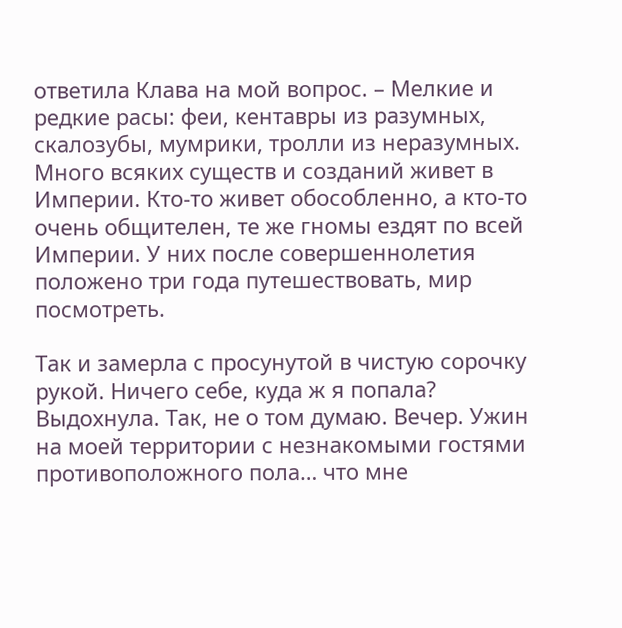ответила Клава на мой вопрос. – Мелкие и редкие расы: феи, кентавры из разумных, скалозубы, мумрики, тролли из неразумных. Много всяких существ и созданий живет в Империи. Кто-то живет обособленно, а кто-то очень общителен, те же гномы ездят по всей Империи. У них после совершеннолетия положено три года путешествовать, мир посмотреть.

Так и замерла с просунутой в чистую сорочку рукой. Ничего себе, куда ж я попала? Выдохнула. Так, не о том думаю. Вечер. Ужин на моей территории с незнакомыми гостями противоположного пола… что мне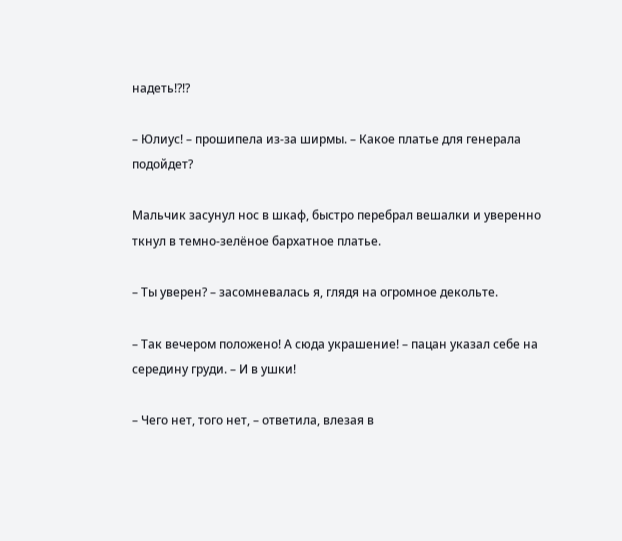надеть!?!?

– Юлиус! – прошипела из-за ширмы. – Какое платье для генерала подойдет?

Мальчик засунул нос в шкаф, быстро перебрал вешалки и уверенно ткнул в темно-зелёное бархатное платье.

– Ты уверен? – засомневалась я, глядя на огромное декольте.

– Так вечером положено! А сюда украшение! – пацан указал себе на середину груди. – И в ушки!

– Чего нет, того нет, – ответила, влезая в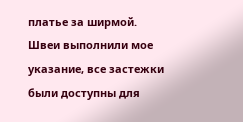платье за ширмой. Швеи выполнили мое указание, все застежки были доступны для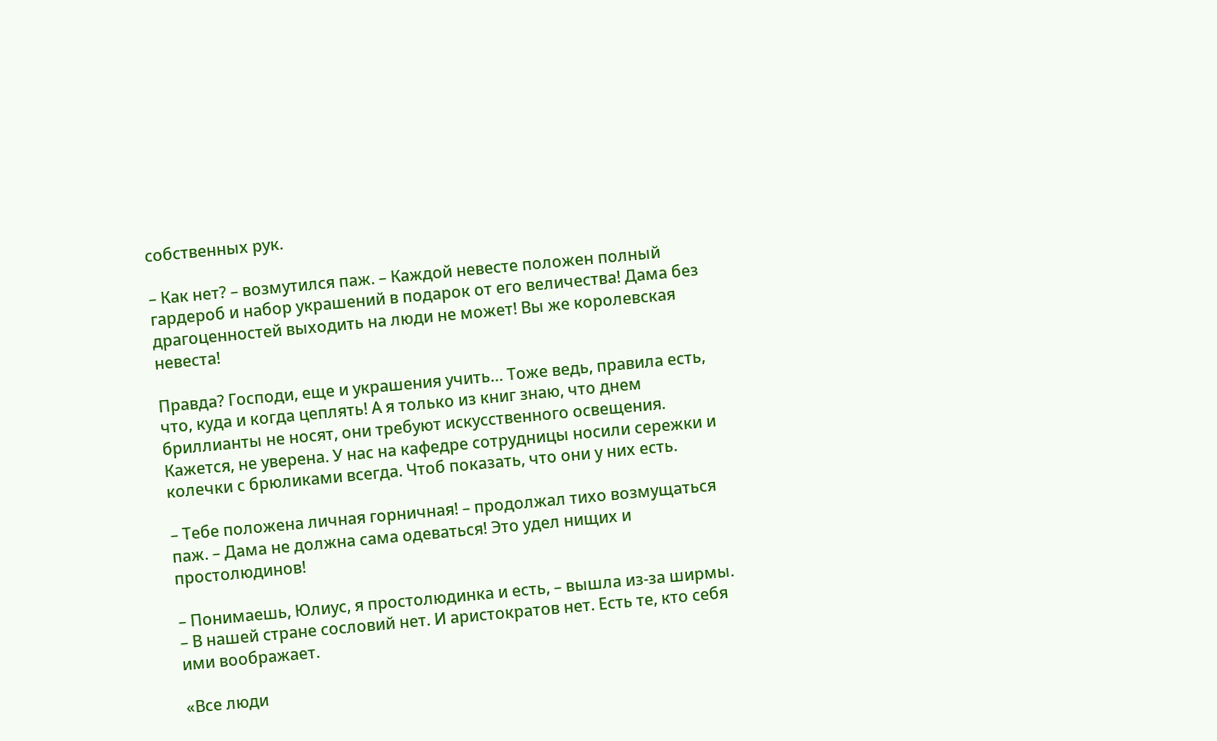собственных рук.

– Как нет? – возмутился паж. – Каждой невесте положен полный гардероб и набор украшений в подарок от его величества! Дама без драгоценностей выходить на люди не может! Вы же королевская невеста!

Правда? Господи, еще и украшения учить… Тоже ведь, правила есть, что, куда и когда цеплять! А я только из книг знаю, что днем бриллианты не носят, они требуют искусственного освещения. Кажется, не уверена. У нас на кафедре сотрудницы носили сережки и колечки с брюликами всегда. Чтоб показать, что они у них есть.

– Тебе положена личная горничная! – продолжал тихо возмущаться паж. – Дама не должна сама одеваться! Это удел нищих и простолюдинов!

– Понимаешь, Юлиус, я простолюдинка и есть, – вышла из-за ширмы. – В нашей стране сословий нет. И аристократов нет. Есть те, кто себя ими воображает.

«Все люди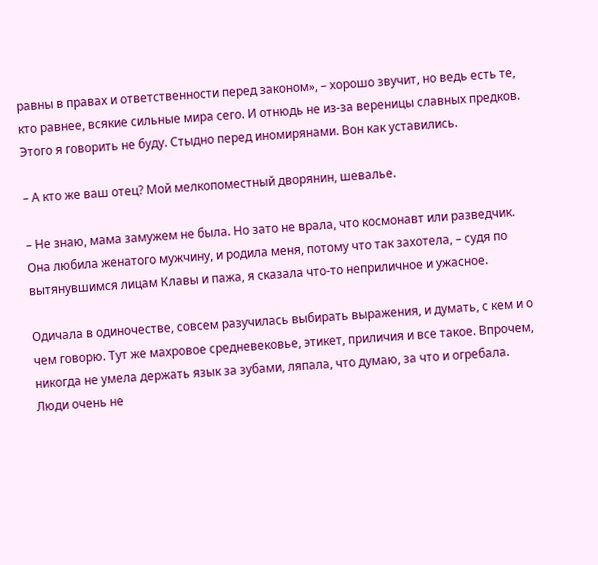равны в правах и ответственности перед законом», – хорошо звучит, но ведь есть те, кто равнее, всякие сильные мира сего. И отнюдь не из-за вереницы славных предков. Этого я говорить не буду. Стыдно перед иномирянами. Вон как уставились.

– А кто же ваш отец? Мой мелкопоместный дворянин, шевалье.

– Не знаю, мама замужем не была. Но зато не врала, что космонавт или разведчик. Она любила женатого мужчину, и родила меня, потому что так захотела, – судя по вытянувшимся лицам Клавы и пажа, я сказала что-то неприличное и ужасное.

Одичала в одиночестве, совсем разучилась выбирать выражения, и думать, с кем и о чем говорю. Тут же махровое средневековье, этикет, приличия и все такое. Впрочем, никогда не умела держать язык за зубами, ляпала, что думаю, за что и огребала. Люди очень не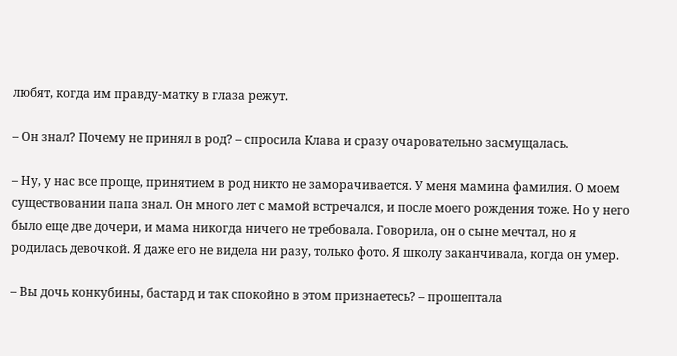любят, когда им правду-матку в глаза режут.

– Он знал? Почему не принял в род? – спросила Клава и сразу очаровательно засмущалась.

– Ну, у нас все проще, принятием в род никто не заморачивается. У меня мамина фамилия. О моем существовании папа знал. Он много лет с мамой встречался, и после моего рождения тоже. Но у него было еще две дочери, и мама никогда ничего не требовала. Говорила, он о сыне мечтал, но я родилась девочкой. Я даже его не видела ни разу, только фото. Я школу заканчивала, когда он умер.

– Вы дочь конкубины, бастард и так спокойно в этом признаетесь? – прошептала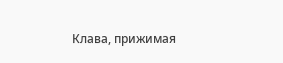Клава, прижимая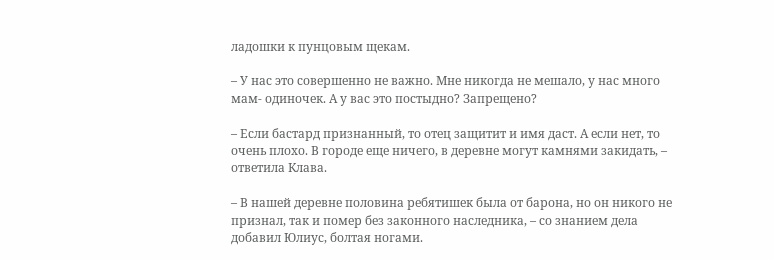ладошки к пунцовым щекам.

– У нас это совершенно не важно. Мне никогда не мешало, у нас много мам- одиночек. А у вас это постыдно? Запрещено?

– Если бастард признанный, то отец защитит и имя даст. А если нет, то очень плохо. В городе еще ничего, в деревне могут камнями закидать, – ответила Клава.

– В нашей деревне половина ребятишек была от барона, но он никого не признал, так и помер без законного наследника, – со знанием дела добавил Юлиус, болтая ногами.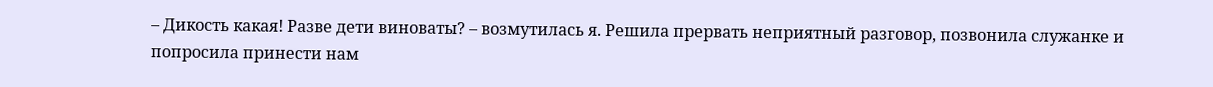– Дикость какая! Разве дети виноваты? – возмутилась я. Решила прервать неприятный разговор, позвонила служанке и попросила принести нам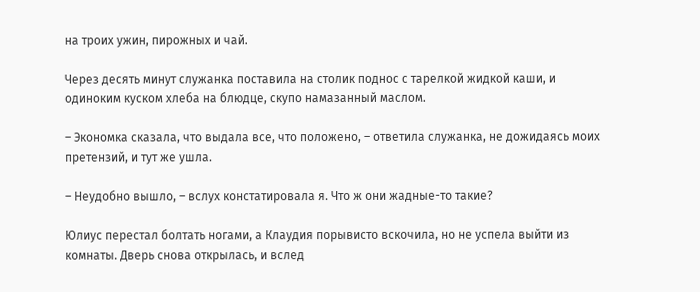на троих ужин, пирожных и чай.

Через десять минут служанка поставила на столик поднос с тарелкой жидкой каши, и одиноким куском хлеба на блюдце, скупо намазанный маслом.

– Экономка сказала, что выдала все, что положено, – ответила служанка, не дожидаясь моих претензий, и тут же ушла.

– Неудобно вышло, – вслух констатировала я. Что ж они жадные-то такие?

Юлиус перестал болтать ногами, а Клаудия порывисто вскочила, но не успела выйти из комнаты. Дверь снова открылась, и вслед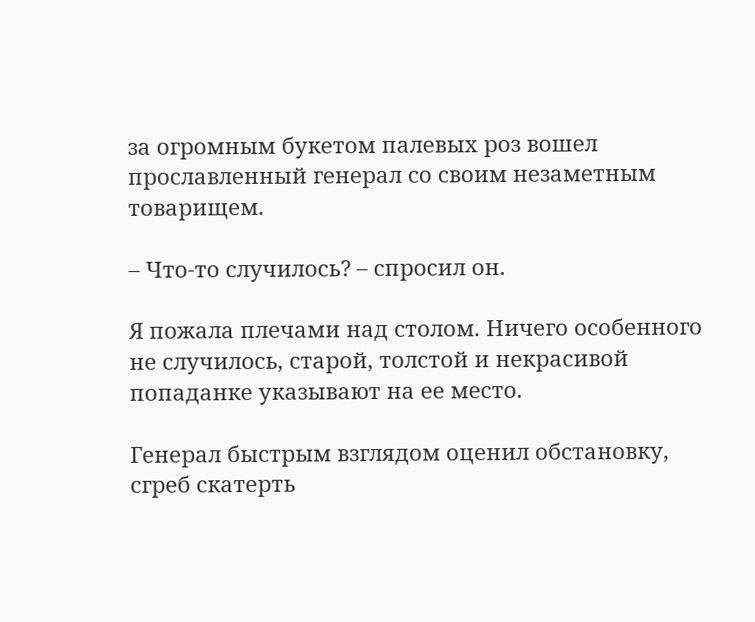за огромным букетом палевых роз вошел прославленный генерал со своим незаметным товарищем.

– Что-то случилось? – спросил он.

Я пожала плечами над столом. Ничего особенного не случилось, старой, толстой и некрасивой попаданке указывают на ее место.

Генерал быстрым взглядом оценил обстановку, сгреб скатерть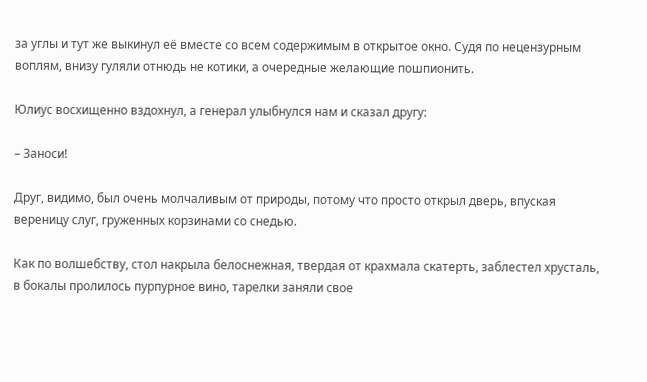за углы и тут же выкинул её вместе со всем содержимым в открытое окно. Судя по нецензурным воплям, внизу гуляли отнюдь не котики, а очередные желающие пошпионить.

Юлиус восхищенно вздохнул, а генерал улыбнулся нам и сказал другу:

– Заноси!

Друг, видимо, был очень молчаливым от природы, потому что просто открыл дверь, впуская вереницу слуг, груженных корзинами со снедью.

Как по волшебству, стол накрыла белоснежная, твердая от крахмала скатерть, заблестел хрусталь, в бокалы пролилось пурпурное вино, тарелки заняли свое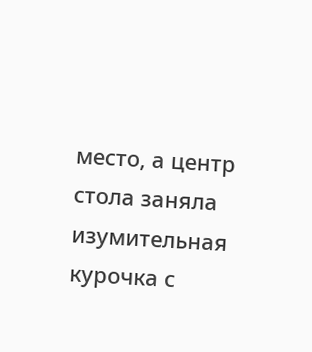место, а центр стола заняла изумительная курочка с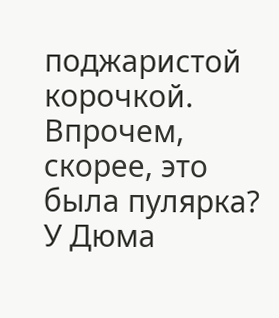поджаристой корочкой. Впрочем, скорее, это была пулярка? У Дюма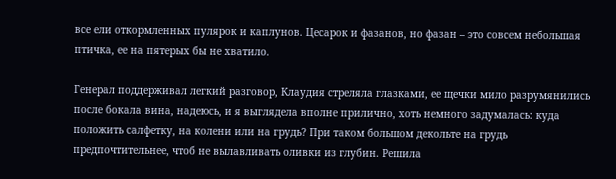все ели откормленных пулярок и каплунов. Цесарок и фазанов, но фазан – это совсем небольшая птичка, ее на пятерых бы не хватило.

Генерал поддерживал легкий разговор, Клаудия стреляла глазками, ее щечки мило разрумянились после бокала вина, надеюсь, и я выглядела вполне прилично, хоть немного задумалась: куда положить салфетку, на колени или на грудь? При таком большом декольте на грудь предпочтительнее, чтоб не вылавливать оливки из глубин. Решила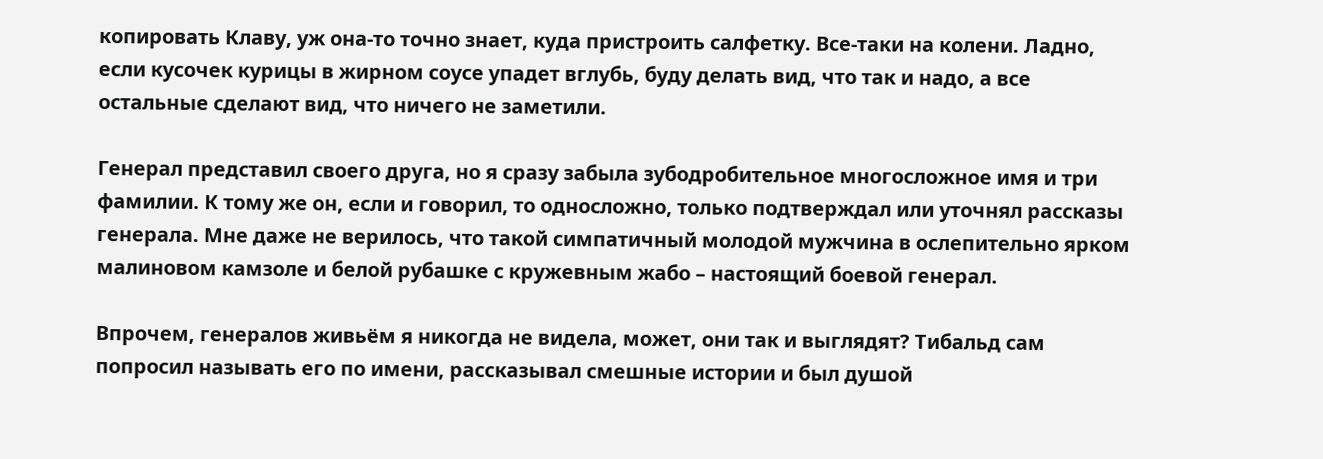копировать Клаву, уж она-то точно знает, куда пристроить салфетку. Все-таки на колени. Ладно, если кусочек курицы в жирном соусе упадет вглубь, буду делать вид, что так и надо, а все остальные сделают вид, что ничего не заметили.

Генерал представил своего друга, но я сразу забыла зубодробительное многосложное имя и три фамилии. К тому же он, если и говорил, то односложно, только подтверждал или уточнял рассказы генерала. Мне даже не верилось, что такой симпатичный молодой мужчина в ослепительно ярком малиновом камзоле и белой рубашке с кружевным жабо – настоящий боевой генерал.

Впрочем, генералов живьём я никогда не видела, может, они так и выглядят? Тибальд сам попросил называть его по имени, рассказывал смешные истории и был душой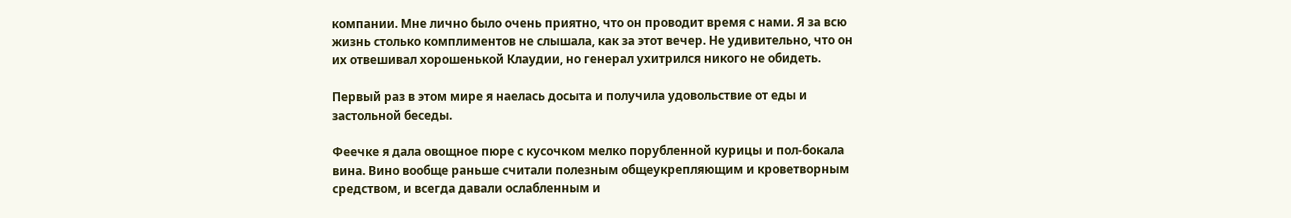компании. Мне лично было очень приятно, что он проводит время с нами. Я за всю жизнь столько комплиментов не слышала, как за этот вечер. Не удивительно, что он их отвешивал хорошенькой Клаудии, но генерал ухитрился никого не обидеть.

Первый раз в этом мире я наелась досыта и получила удовольствие от еды и застольной беседы.

Феечке я дала овощное пюре с кусочком мелко порубленной курицы и пол-бокала вина. Вино вообще раньше считали полезным общеукрепляющим и кроветворным средством, и всегда давали ослабленным и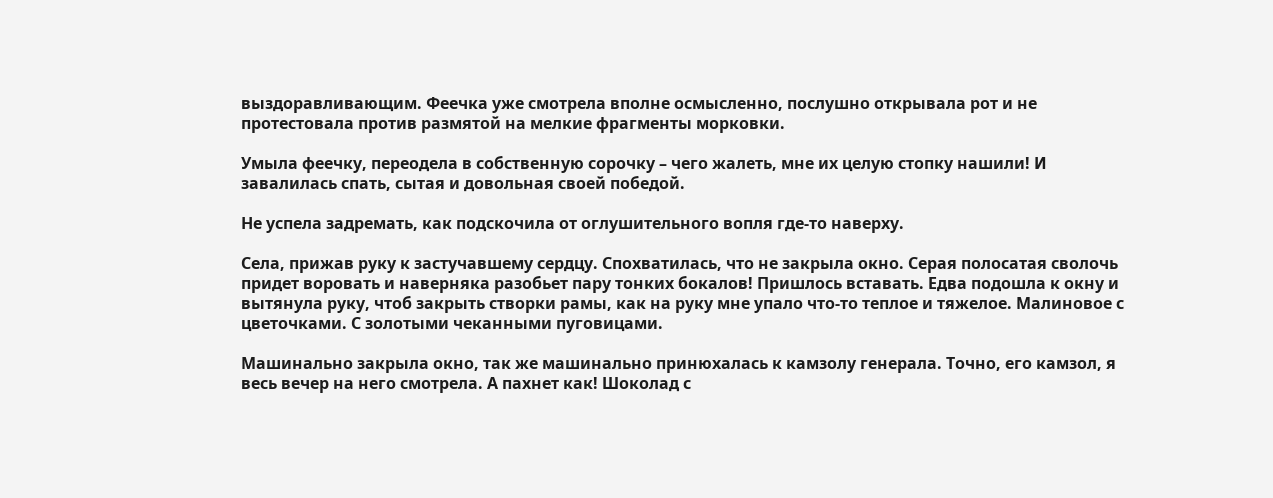выздоравливающим. Феечка уже смотрела вполне осмысленно, послушно открывала рот и не протестовала против размятой на мелкие фрагменты морковки.

Умыла феечку, переодела в собственную сорочку – чего жалеть, мне их целую стопку нашили! И завалилась спать, сытая и довольная своей победой.

Не успела задремать, как подскочила от оглушительного вопля где-то наверху.

Села, прижав руку к застучавшему сердцу. Спохватилась, что не закрыла окно. Серая полосатая сволочь придет воровать и наверняка разобьет пару тонких бокалов! Пришлось вставать. Едва подошла к окну и вытянула руку, чтоб закрыть створки рамы, как на руку мне упало что-то теплое и тяжелое. Малиновое с цветочками. С золотыми чеканными пуговицами.

Машинально закрыла окно, так же машинально принюхалась к камзолу генерала. Точно, его камзол, я весь вечер на него смотрела. А пахнет как! Шоколад с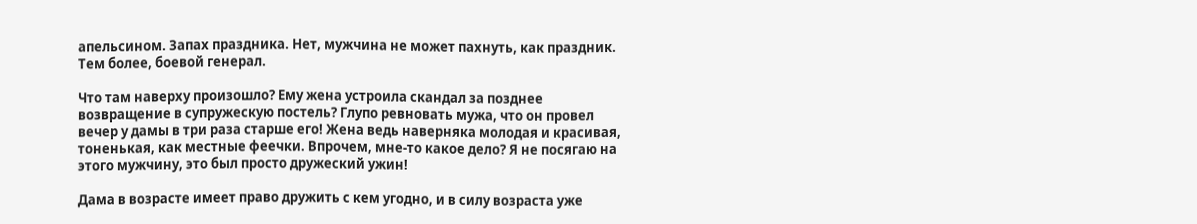апельсином. Запах праздника. Нет, мужчина не может пахнуть, как праздник. Тем более, боевой генерал.

Что там наверху произошло? Ему жена устроила скандал за позднее возвращение в супружескую постель? Глупо ревновать мужа, что он провел вечер у дамы в три раза старше его! Жена ведь наверняка молодая и красивая, тоненькая, как местные феечки. Впрочем, мне-то какое дело? Я не посягаю на этого мужчину, это был просто дружеский ужин!

Дама в возрасте имеет право дружить с кем угодно, и в силу возраста уже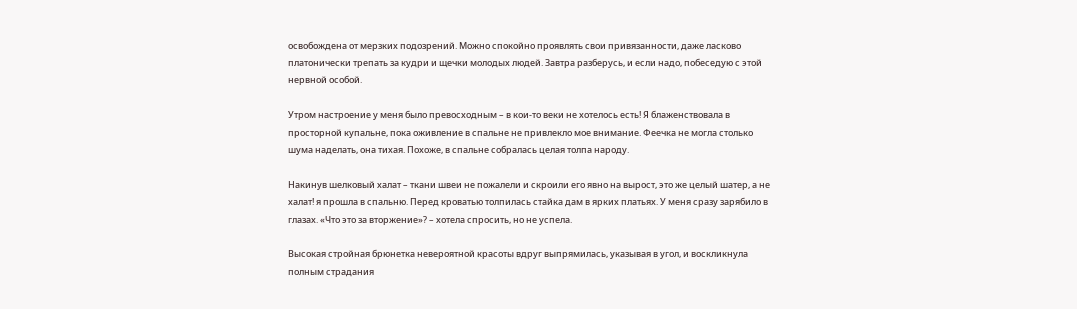освобождена от мерзких подозрений. Можно спокойно проявлять свои привязанности, даже ласково платонически трепать за кудри и щечки молодых людей. Завтра разберусь, и если надо, побеседую с этой нервной особой.

Утром настроение у меня было превосходным – в кои-то веки не хотелось есть! Я блаженствовала в просторной купальне, пока оживление в спальне не привлекло мое внимание. Феечка не могла столько шума наделать, она тихая. Похоже, в спальне собралась целая толпа народу.

Накинув шелковый халат – ткани швеи не пожалели и скроили его явно на вырост, это же целый шатер, а не халат! я прошла в спальню. Перед кроватью толпилась стайка дам в ярких платьях. У меня сразу зарябило в глазах. «Что это за вторжение»? – хотела спросить, но не успела.

Высокая стройная брюнетка невероятной красоты вдруг выпрямилась, указывая в угол, и воскликнула полным страдания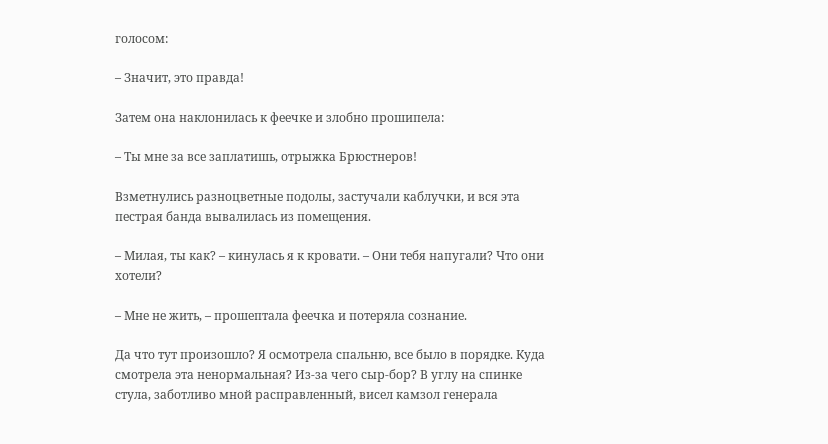голосом:

– Значит, это правда!

Затем она наклонилась к феечке и злобно прошипела:

– Ты мне за все заплатишь, отрыжка Брюстнеров!

Взметнулись разноцветные подолы, застучали каблучки, и вся эта пестрая банда вывалилась из помещения.

– Милая, ты как? – кинулась я к кровати. – Они тебя напугали? Что они хотели?

– Мне не жить, – прошептала феечка и потеряла сознание.

Да что тут произошло? Я осмотрела спальню, все было в порядке. Куда смотрела эта ненормальная? Из-за чего сыр-бор? В углу на спинке стула, заботливо мной расправленный, висел камзол генерала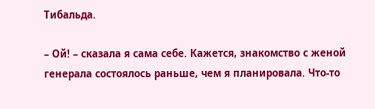Тибальда.

– Ой! – сказала я сама себе. Кажется, знакомство с женой генерала состоялось раньше, чем я планировала. Что-то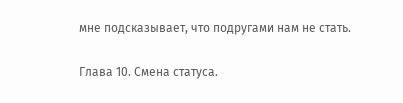мне подсказывает, что подругами нам не стать.

Глава 10. Смена статуса.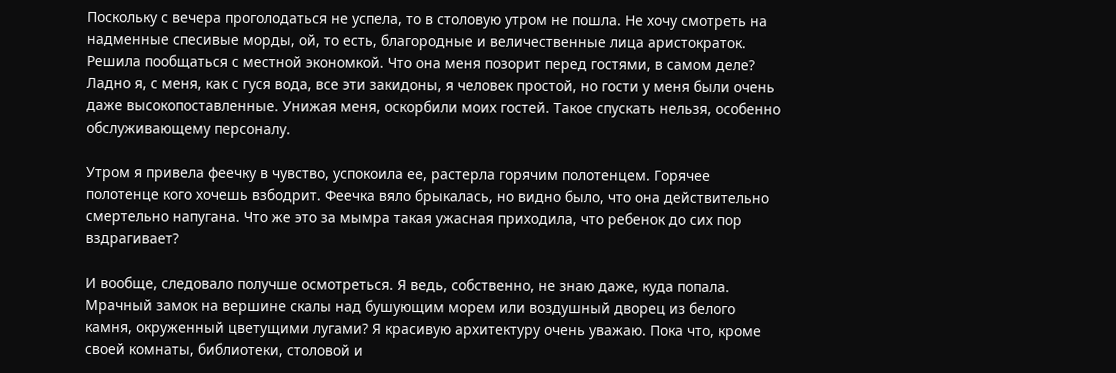Поскольку с вечера проголодаться не успела, то в столовую утром не пошла. Не хочу смотреть на надменные спесивые морды, ой, то есть, благородные и величественные лица аристократок. Решила пообщаться с местной экономкой. Что она меня позорит перед гостями, в самом деле? Ладно я, с меня, как с гуся вода, все эти закидоны, я человек простой, но гости у меня были очень даже высокопоставленные. Унижая меня, оскорбили моих гостей. Такое спускать нельзя, особенно обслуживающему персоналу.

Утром я привела феечку в чувство, успокоила ее, растерла горячим полотенцем. Горячее полотенце кого хочешь взбодрит. Феечка вяло брыкалась, но видно было, что она действительно смертельно напугана. Что же это за мымра такая ужасная приходила, что ребенок до сих пор вздрагивает?

И вообще, следовало получше осмотреться. Я ведь, собственно, не знаю даже, куда попала. Мрачный замок на вершине скалы над бушующим морем или воздушный дворец из белого камня, окруженный цветущими лугами? Я красивую архитектуру очень уважаю. Пока что, кроме своей комнаты, библиотеки, столовой и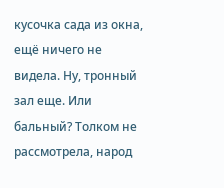кусочка сада из окна, ещё ничего не видела. Ну, тронный зал еще. Или бальный? Толком не рассмотрела, народ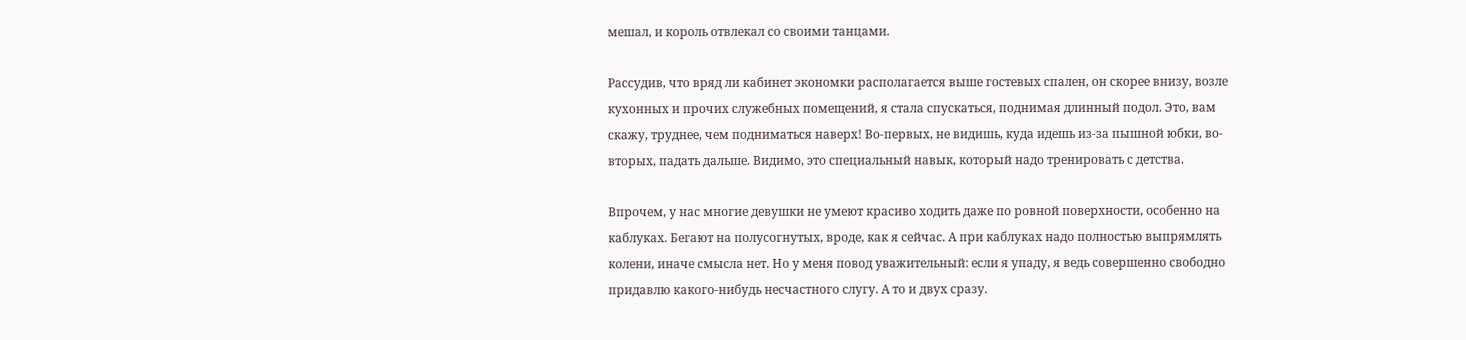мешал, и король отвлекал со своими танцами.

Рассудив, что вряд ли кабинет экономки располагается выше гостевых спален, он скорее внизу, возле кухонных и прочих служебных помещений, я стала спускаться, поднимая длинный подол. Это, вам скажу, труднее, чем подниматься наверх! Во-первых, не видишь, куда идешь из-за пышной юбки, во-вторых, падать дальше. Видимо, это специальный навык, который надо тренировать с детства.

Впрочем, у нас многие девушки не умеют красиво ходить даже по ровной поверхности, особенно на каблуках. Бегают на полусогнутых, вроде, как я сейчас. А при каблуках надо полностью выпрямлять колени, иначе смысла нет. Но у меня повод уважительный: если я упаду, я ведь совершенно свободно придавлю какого-нибудь несчастного слугу. А то и двух сразу.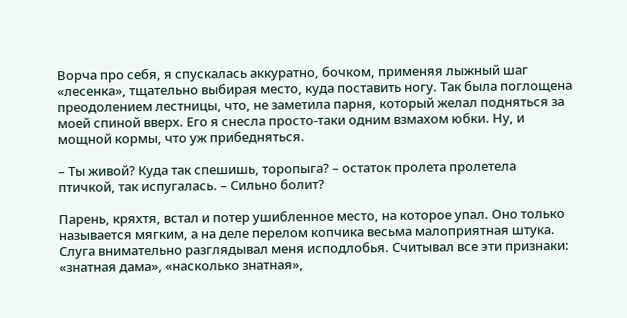Ворча про себя, я спускалась аккуратно, бочком, применяя лыжный шаг «лесенка», тщательно выбирая место, куда поставить ногу. Так была поглощена преодолением лестницы, что, не заметила парня, который желал подняться за моей спиной вверх. Его я снесла просто-таки одним взмахом юбки. Ну, и мощной кормы, что уж прибедняться.

– Ты живой? Куда так спешишь, торопыга? – остаток пролета пролетела птичкой, так испугалась. – Сильно болит?

Парень, кряхтя, встал и потер ушибленное место, на которое упал. Оно только называется мягким, а на деле перелом копчика весьма малоприятная штука. Слуга внимательно разглядывал меня исподлобья. Считывал все эти признаки: «знатная дама», «насколько знатная»,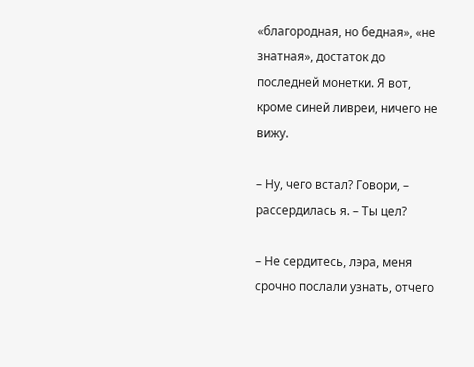«благородная, но бедная», «не знатная», достаток до последней монетки. Я вот, кроме синей ливреи, ничего не вижу.

– Ну, чего встал? Говори, – рассердилась я. – Ты цел?

– Не сердитесь, лэра, меня срочно послали узнать, отчего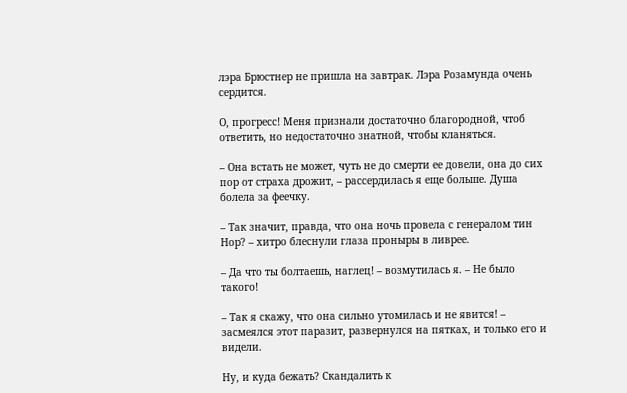лэра Брюстнер не пришла на завтрак. Лэра Розамунда очень сердится.

О, прогресс! Меня признали достаточно благородной, чтоб ответить, но недостаточно знатной, чтобы кланяться.

– Она встать не может, чуть не до смерти ее довели, она до сих пор от страха дрожит, – рассердилась я еще больше. Душа болела за феечку.

– Так значит, правда, что она ночь провела с генералом тин Нор? – хитро блеснули глаза проныры в ливрее.

– Да что ты болтаешь, наглец! – возмутилась я. – Не было такого!

– Так я скажу, что она сильно утомилась и не явится! – засмеялся этот паразит, развернулся на пятках, и только его и видели.

Ну, и куда бежать? Скандалить к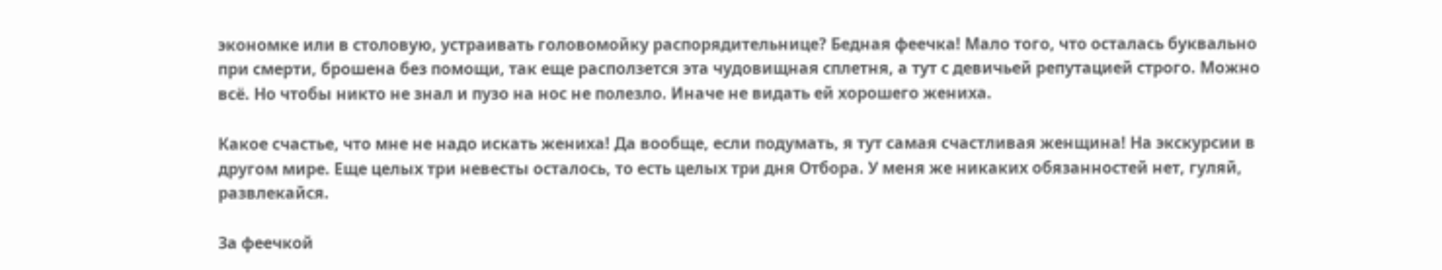экономке или в столовую, устраивать головомойку распорядительнице? Бедная феечка! Мало того, что осталась буквально при смерти, брошена без помощи, так еще расползется эта чудовищная сплетня, а тут с девичьей репутацией строго. Можно всё. Но чтобы никто не знал и пузо на нос не полезло. Иначе не видать ей хорошего жениха.

Какое счастье, что мне не надо искать жениха! Да вообще, если подумать, я тут самая счастливая женщина! На экскурсии в другом мире. Еще целых три невесты осталось, то есть целых три дня Отбора. У меня же никаких обязанностей нет, гуляй, развлекайся.

За феечкой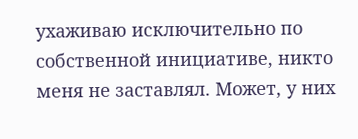ухаживаю исключительно по собственной инициативе, никто меня не заставлял. Может, у них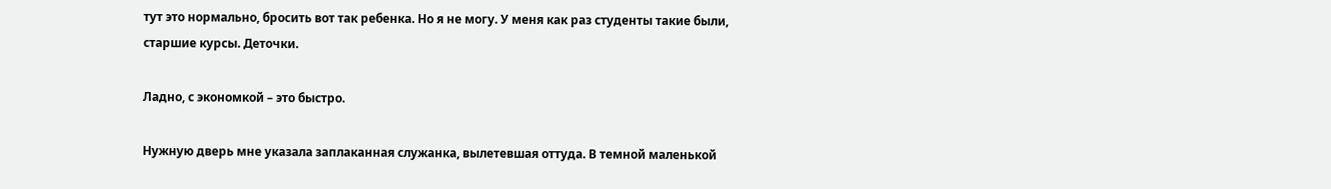тут это нормально, бросить вот так ребенка. Но я не могу. У меня как раз студенты такие были, старшие курсы. Деточки.

Ладно, с экономкой – это быстро.

Нужную дверь мне указала заплаканная служанка, вылетевшая оттуда. В темной маленькой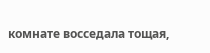комнате восседала тощая,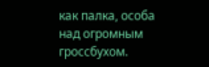как палка, особа над огромным гроссбухом.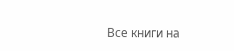Все книги на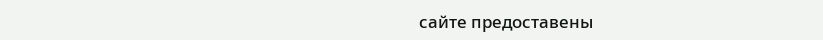сайте предоставены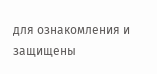для ознакомления и защищены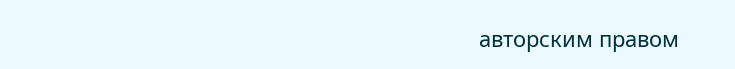авторским правом